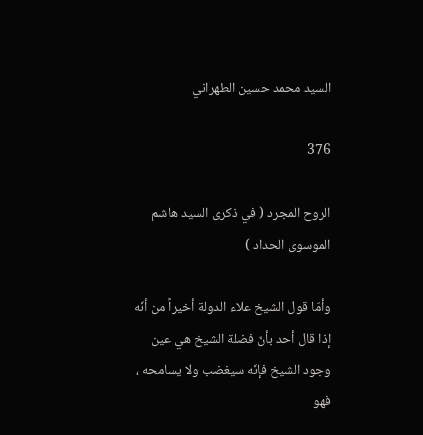السيد محمد حسين الطهراني

376

الروح المجرد ( في ذكرى السيد هاشم الموسوى الحداد )

وأمّا قول الشيخ علاء الدولة أخيراً من أنّه إذا قال أحد بأنّ فضلة الشيخ هي عين وجود الشيخ فإنّه سيغضب ولا يسامحه ، فهو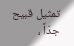تمثيل قبيح جدّاً ،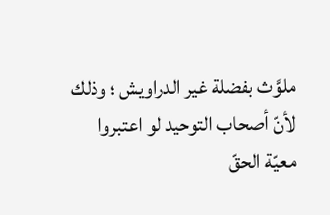ملوَّث بفضلة غير الدراويش ؛ وذلك لأنّ أصحاب التوحيد لو اعتبروا معيّة الحقّ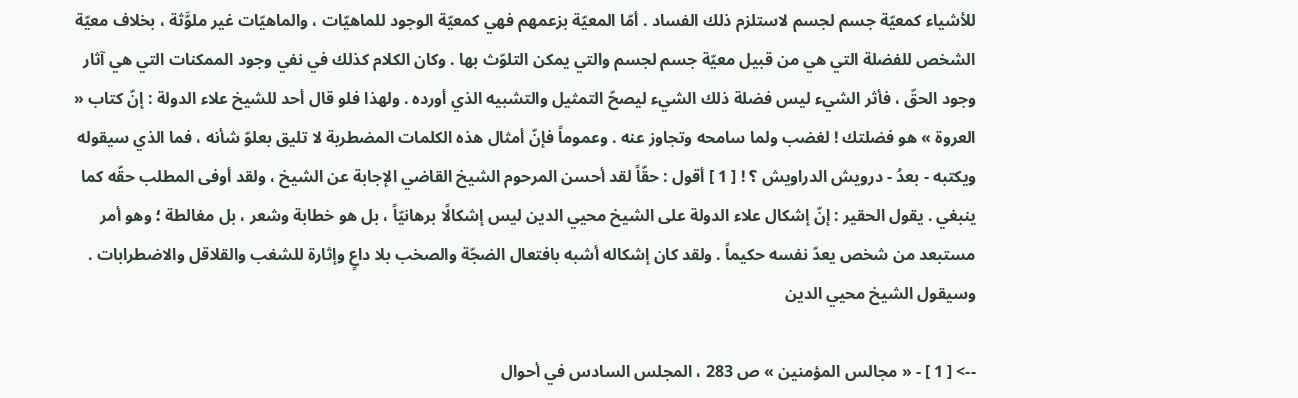للأشياء كمعيّة جسم لجسم لاستلزم ذلك الفساد . أمّا المعيّة بزعمهم فهي كمعيّة الوجود للماهيّات ، والماهيّات غير ملوَّثة ، بخلاف معيّة الشخص للفضلة التي هي من قبيل معيّة جسم لجسم والتي يمكن التلوّث بها . وكان الكلام كذلك في نفي وجود الممكنات التي هي آثار وجود الحقّ ، فأثر الشيء ليس فضلة ذلك الشيء ليصحّ التمثيل والتشبيه الذي أورده . ولهذا فلو قال أحد للشيخ علاء الدولة : إنّ كتاب « العروة » هو فضلتك ! لغضب ولما سامحه وتجاوز عنه . وعموماً فإنّ أمثال هذه الكلمات المضطربة لا تليق بعلوّ شأنه ، فما الذي سيقوله ويكتبه - بعدُ - درويش الدراويش ؟ ! [ 1 ] أقول : حقّاً لقد أحسن المرحوم الشيخ القاضي الإجابة عن الشيخ ، ولقد أوفى المطلب حقّه كما ينبغي . يقول الحقير : إنّ إشكال علاء الدولة على الشيخ محيي الدين ليس إشكالًا برهانيّاً ، بل هو خطابة وشعر ، بل مغالطة ؛ وهو أمر مستبعد من شخص يعدّ نفسه حكيماً . ولقد كان إشكاله أشبه بافتعال الضجّة والصخب بلا داعٍ وإثارة للشغب والقلاقل والاضطرابات . وسيقول الشيخ محيي الدين

--> [ 1 ] - « مجالس المؤمنين » ص 283 ، المجلس السادس في أحوال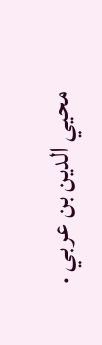محيي الدين بن عربي .